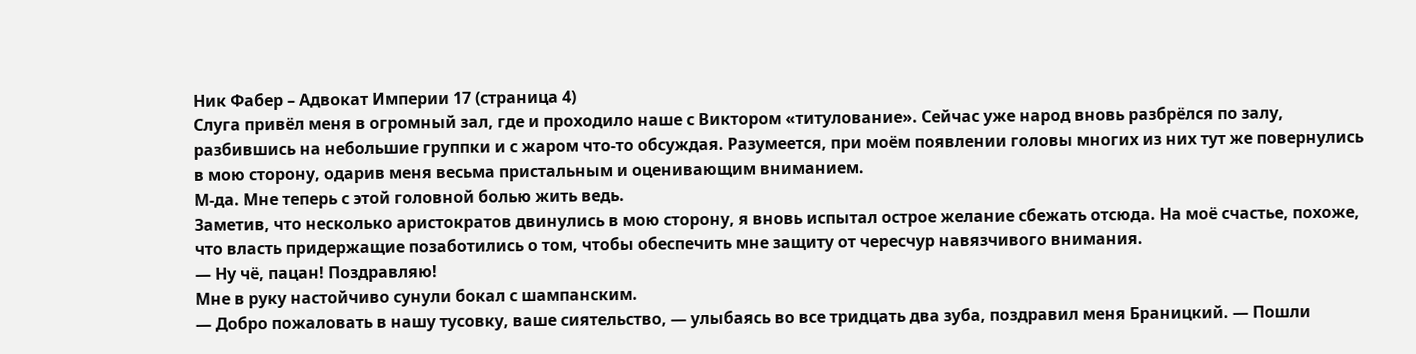Ник Фабер – Адвокат Империи 17 (страница 4)
Слуга привёл меня в огромный зал, где и проходило наше с Виктором «титулование». Сейчас уже народ вновь разбрёлся по залу, разбившись на небольшие группки и с жаром что-то обсуждая. Разумеется, при моём появлении головы многих из них тут же повернулись в мою сторону, одарив меня весьма пристальным и оценивающим вниманием.
М-да. Мне теперь с этой головной болью жить ведь.
Заметив, что несколько аристократов двинулись в мою сторону, я вновь испытал острое желание сбежать отсюда. На моё счастье, похоже, что власть придержащие позаботились о том, чтобы обеспечить мне защиту от чересчур навязчивого внимания.
— Ну чё, пацан! Поздравляю!
Мне в руку настойчиво сунули бокал с шампанским.
— Добро пожаловать в нашу тусовку, ваше сиятельство, — улыбаясь во все тридцать два зуба, поздравил меня Браницкий. — Пошли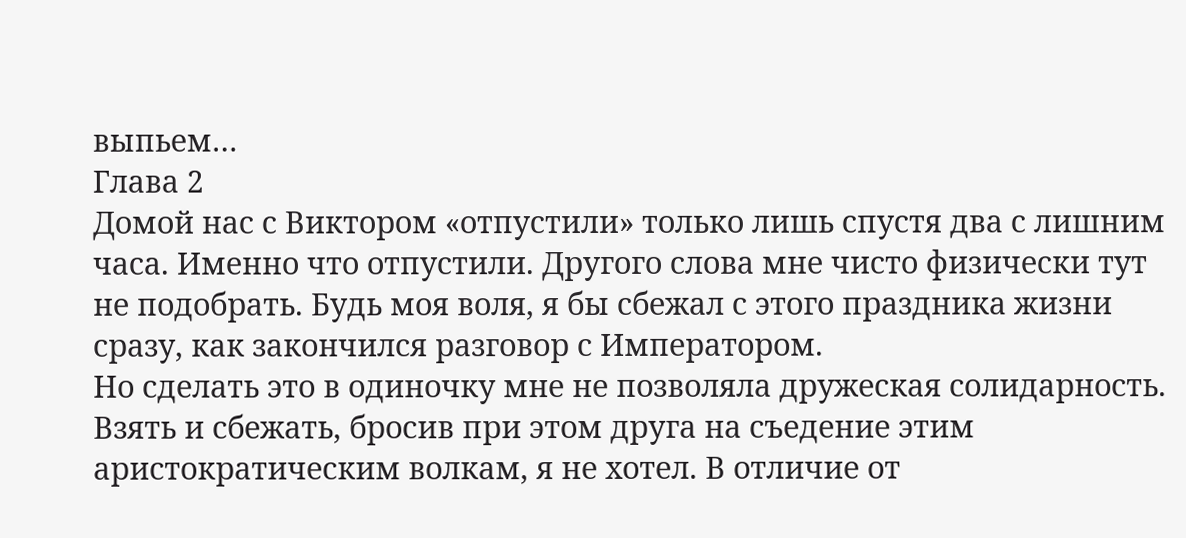выпьем…
Глава 2
Домой нас с Виктором «отпустили» только лишь спустя два с лишним часа. Именно что отпустили. Другого слова мне чисто физически тут не подобрать. Будь моя воля, я бы сбежал с этого праздника жизни сразу, как закончился разговор с Императором.
Но сделать это в одиночку мне не позволяла дружеская солидарность. Взять и сбежать, бросив при этом друга на съедение этим аристократическим волкам, я не хотел. В отличие от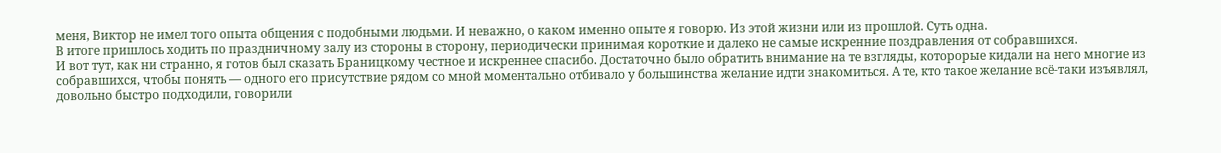меня, Виктор не имел того опыта общения с подобными людьми. И неважно, о каком именно опыте я говорю. Из этой жизни или из прошлой. Суть одна.
В итоге пришлось ходить по праздничному залу из стороны в сторону, периодически принимая короткие и далеко не самые искренние поздравления от собравшихся.
И вот тут, как ни странно, я готов был сказать Браницкому честное и искреннее спасибо. Достаточно было обратить внимание на те взгляды, которорые кидали на него многие из собравшихся, чтобы понять — одного его присутствие рядом со мной моментально отбивало у большинства желание идти знакомиться. А те, кто такое желание всё-таки изъявлял, довольно быстро подходили, говорили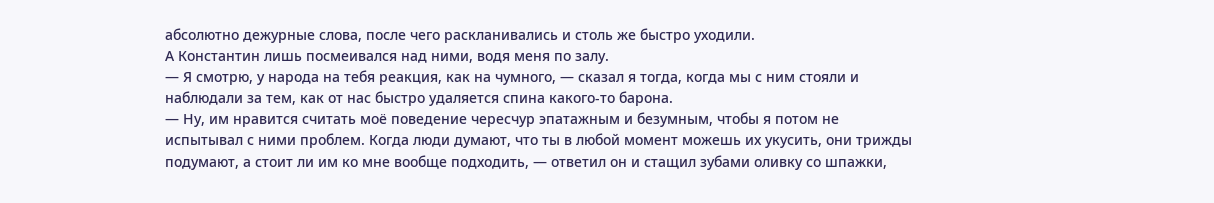абсолютно дежурные слова, после чего раскланивались и столь же быстро уходили.
А Константин лишь посмеивался над ними, водя меня по залу.
— Я смотрю, у народа на тебя реакция, как на чумного, — сказал я тогда, когда мы с ним стояли и наблюдали за тем, как от нас быстро удаляется спина какого-то барона.
— Ну, им нравится считать моё поведение чересчур эпатажным и безумным, чтобы я потом не испытывал с ними проблем. Когда люди думают, что ты в любой момент можешь их укусить, они трижды подумают, а стоит ли им ко мне вообще подходить, — ответил он и стащил зубами оливку со шпажки,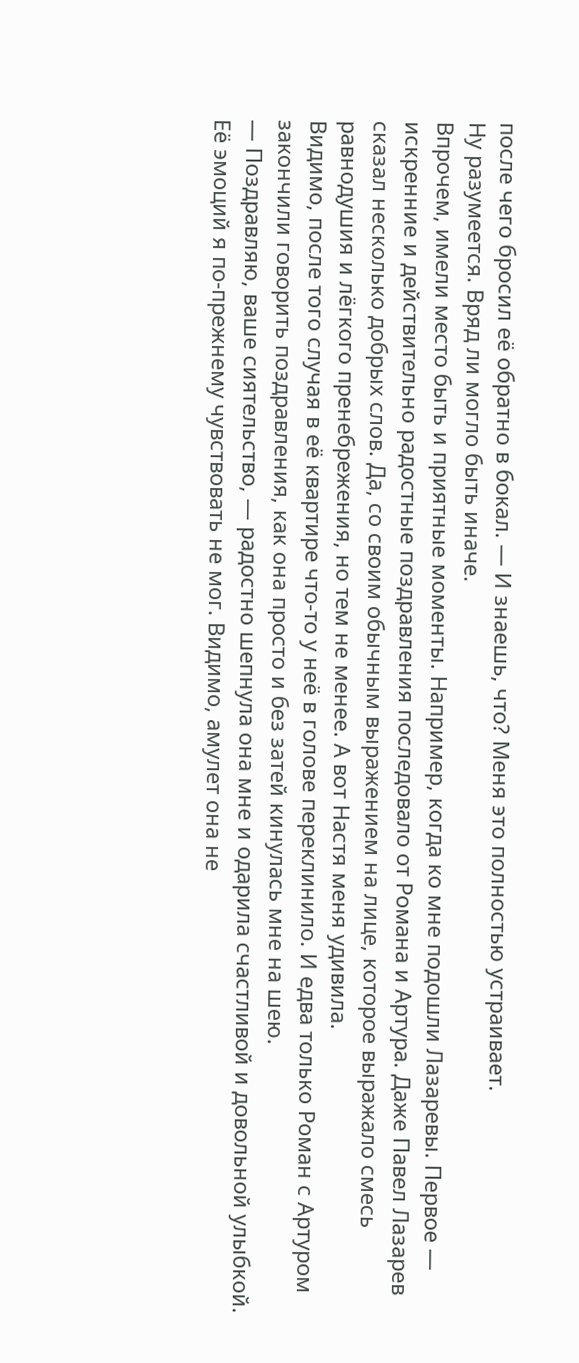после чего бросил её обратно в бокал. — И знаешь, что? Меня это полностью устраивает.
Ну разумеется. Вряд ли могло быть иначе.
Впрочем, имели место быть и приятные моменты. Например, когда ко мне подошли Лазаревы. Первое — искренние и действительно радостные поздравления последовало от Романа и Артура. Даже Павел Лазарев сказал несколько добрых слов. Да, со своим обычным выражением на лице, которое выражало смесь равнодушия и лёгкого пренебрежения, но тем не менее. А вот Настя меня удивила.
Видимо, после того случая в её квартире что-то у неё в голове переклинило. И едва только Роман с Артуром закончили говорить поздравления, как она просто и без затей кинулась мне на шею.
— Поздравляю, ваше сиятельство, — радостно шепнула она мне и одарила счастливой и довольной улыбкой.
Её эмоций я по-прежнему чувствовать не мог. Видимо, амулет она не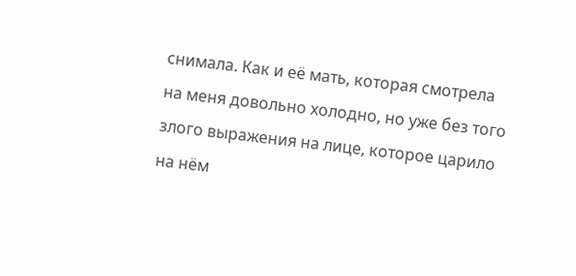снимала. Как и её мать, которая смотрела на меня довольно холодно, но уже без того злого выражения на лице, которое царило на нём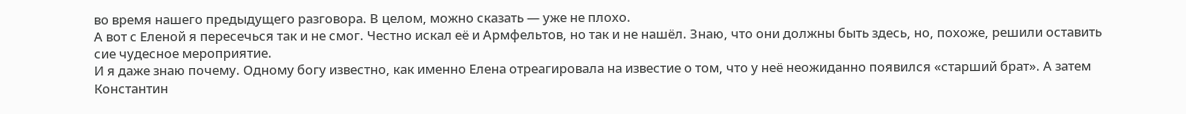во время нашего предыдущего разговора. В целом, можно сказать — уже не плохо.
А вот с Еленой я пересечься так и не смог. Честно искал её и Армфельтов, но так и не нашёл. Знаю, что они должны быть здесь, но, похоже, решили оставить сие чудесное мероприятие.
И я даже знаю почему. Одному богу известно, как именно Елена отреагировала на известие о том, что у неё неожиданно появился «старший брат». А затем Константин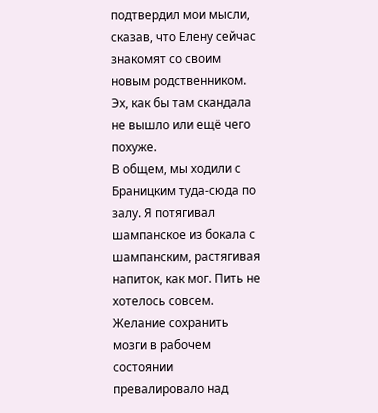подтвердил мои мысли, сказав, что Елену сейчас знакомят со своим новым родственником.
Эх, как бы там скандала не вышло или ещё чего похуже.
В общем, мы ходили с Браницким туда-сюда по залу. Я потягивал шампанское из бокала с шампанским, растягивая напиток, как мог. Пить не хотелось совсем. Желание сохранить мозги в рабочем состоянии превалировало над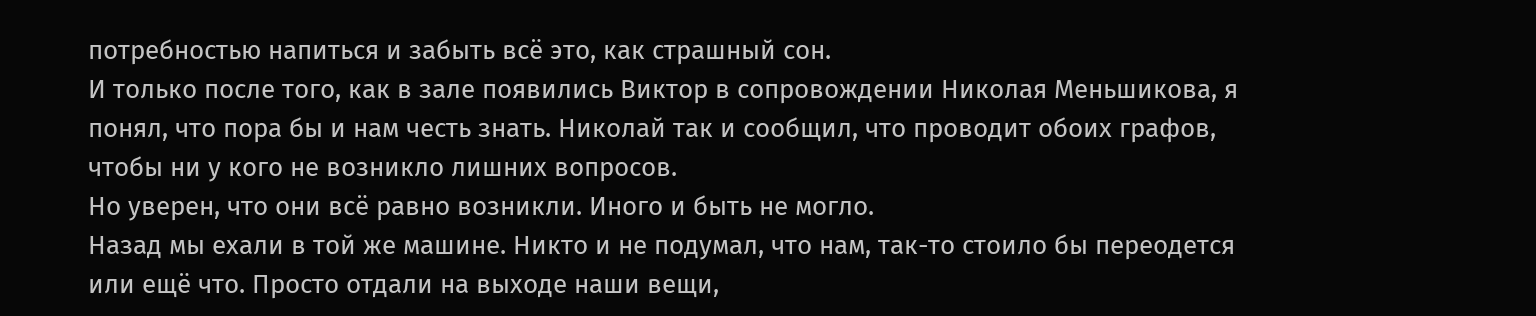потребностью напиться и забыть всё это, как страшный сон.
И только после того, как в зале появились Виктор в сопровождении Николая Меньшикова, я понял, что пора бы и нам честь знать. Николай так и сообщил, что проводит обоих графов, чтобы ни у кого не возникло лишних вопросов.
Но уверен, что они всё равно возникли. Иного и быть не могло.
Назад мы ехали в той же машине. Никто и не подумал, что нам, так-то стоило бы переодется или ещё что. Просто отдали на выходе наши вещи,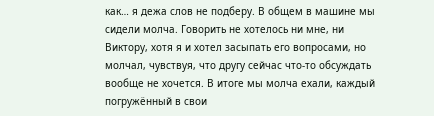как… я дежа слов не подберу. В общем в машине мы сидели молча. Говорить не хотелось ни мне, ни Виктору, хотя я и хотел засыпать его вопросами, но молчал, чувствуя, что другу сейчас что-то обсуждать вообще не хочется. В итоге мы молча ехали, каждый погружённый в свои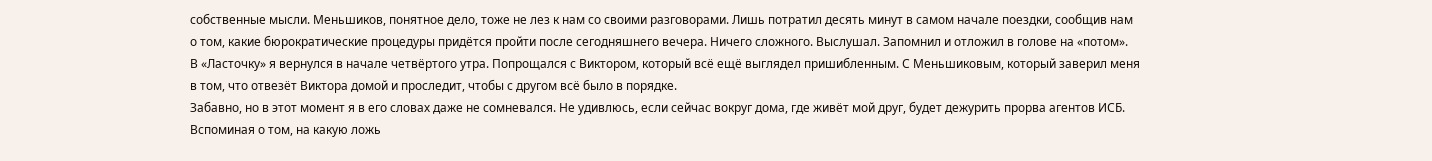собственные мысли. Меньшиков, понятное дело, тоже не лез к нам со своими разговорами. Лишь потратил десять минут в самом начале поездки, сообщив нам о том, какие бюрократические процедуры придётся пройти после сегодняшнего вечера. Ничего сложного. Выслушал. Запомнил и отложил в голове на «потом».
В «Ласточку» я вернулся в начале четвёртого утра. Попрощался с Виктором, который всё ещё выглядел пришибленным. С Меньшиковым, который заверил меня в том, что отвезёт Виктора домой и проследит, чтобы с другом всё было в порядке.
Забавно, но в этот момент я в его словах даже не сомневался. Не удивлюсь, если сейчас вокруг дома, где живёт мой друг, будет дежурить прорва агентов ИСБ. Вспоминая о том, на какую ложь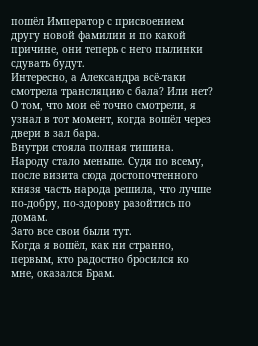пошёл Император с присвоением другу новой фамилии и по какой причине, они теперь с него пылинки сдувать будут.
Интересно, а Александра всё-таки смотрела трансляцию с бала? Или нет?
О том, что мои её точно смотрели, я узнал в тот момент, когда вошёл через двери в зал бара.
Внутри стояла полная тишина. Народу стало меньше. Судя по всему, после визита сюда достопочтенного князя часть народа решила, что лучше по-добру, по-здорову разойтись по домам.
Зато все свои были тут.
Когда я вошёл, как ни странно, первым, кто радостно бросился ко мне, оказался Брам.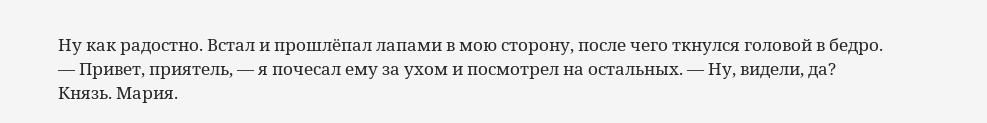Ну как радостно. Встал и прошлёпал лапами в мою сторону, после чего ткнулся головой в бедро.
— Привет, приятель, — я почесал ему за ухом и посмотрел на остальных. — Ну, видели, да?
Князь. Мария.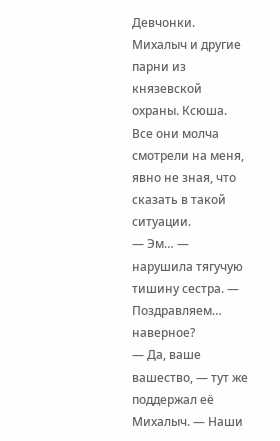Девчонки. Михалыч и другие парни из князевской охраны. Ксюша. Все они молча смотрели на меня, явно не зная, что сказать в такой ситуации.
— Эм… — нарушила тягучую тишину сестра. — Поздравляем… наверное?
— Да, ваше вашество, — тут же поддержал её Михалыч. — Наши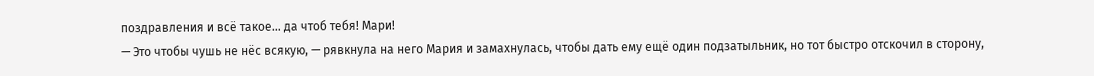поздравления и всё такое… да чтоб тебя! Мари!
— Это чтобы чушь не нёс всякую, — рявкнула на него Мария и замахнулась, чтобы дать ему ещё один подзатыльник, но тот быстро отскочил в сторону,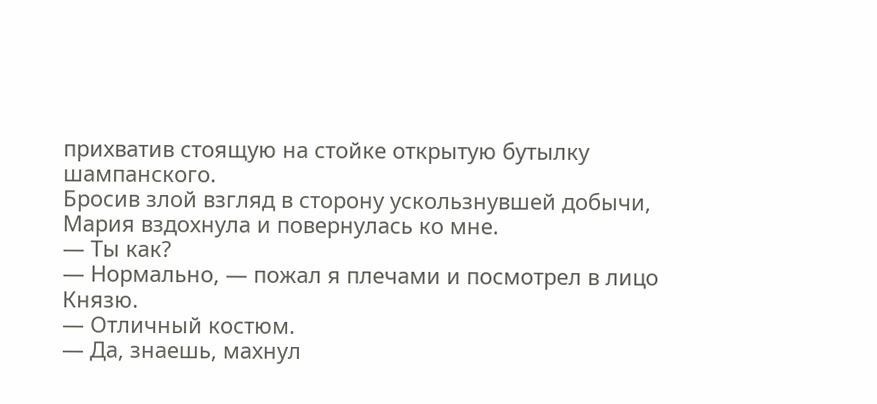прихватив стоящую на стойке открытую бутылку шампанского.
Бросив злой взгляд в сторону ускользнувшей добычи, Мария вздохнула и повернулась ко мне.
— Ты как?
— Нормально, — пожал я плечами и посмотрел в лицо Князю.
— Отличный костюм.
— Да, знаешь, махнул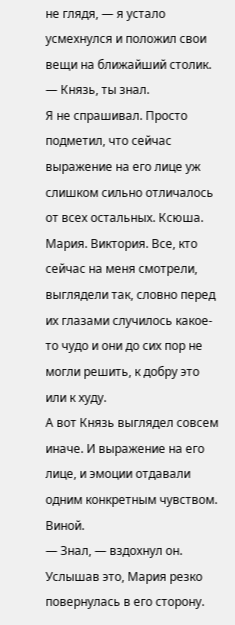не глядя, — я устало усмехнулся и положил свои вещи на ближайший столик. — Князь, ты знал.
Я не спрашивал. Просто подметил, что сейчас выражение на его лице уж слишком сильно отличалось от всех остальных. Ксюша. Мария. Виктория. Все, кто сейчас на меня смотрели, выглядели так, словно перед их глазами случилось какое-то чудо и они до сих пор не могли решить, к добру это или к худу.
А вот Князь выглядел совсем иначе. И выражение на его лице, и эмоции отдавали одним конкретным чувством.
Виной.
— Знал, — вздохнул он.
Услышав это, Мария резко повернулась в его сторону.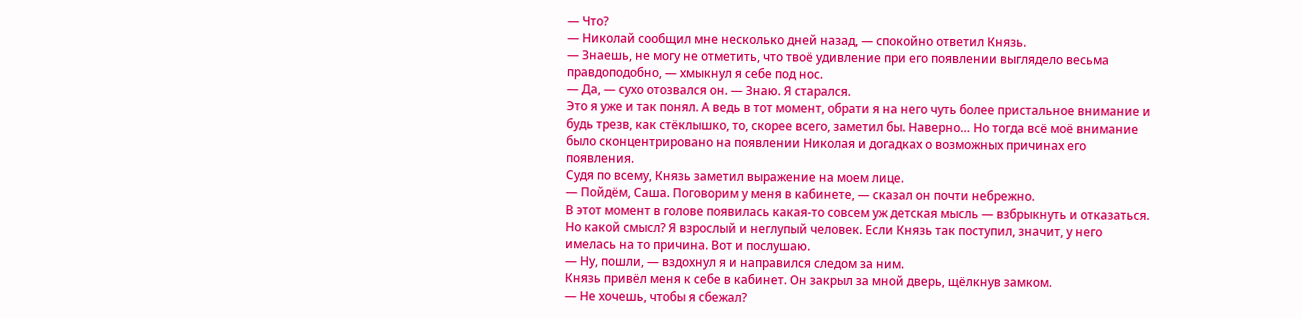— Что?
— Николай сообщил мне несколько дней назад, — спокойно ответил Князь.
— Знаешь, не могу не отметить, что твоё удивление при его появлении выглядело весьма правдоподобно, — хмыкнул я себе под нос.
— Да, — сухо отозвался он. — Знаю. Я старался.
Это я уже и так понял. А ведь в тот момент, обрати я на него чуть более пристальное внимание и будь трезв, как стёклышко, то, скорее всего, заметил бы. Наверно… Но тогда всё моё внимание было сконцентрировано на появлении Николая и догадках о возможных причинах его появления.
Судя по всему, Князь заметил выражение на моем лице.
— Пойдём, Саша. Поговорим у меня в кабинете, — сказал он почти небрежно.
В этот момент в голове появилась какая-то совсем уж детская мысль — взбрыкнуть и отказаться. Но какой смысл? Я взрослый и неглупый человек. Если Князь так поступил, значит, у него имелась на то причина. Вот и послушаю.
— Ну, пошли, — вздохнул я и направился следом за ним.
Князь привёл меня к себе в кабинет. Он закрыл за мной дверь, щёлкнув замком.
— Не хочешь, чтобы я сбежал?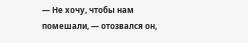— Не хочу, чтобы нам помешали, — отозвался он,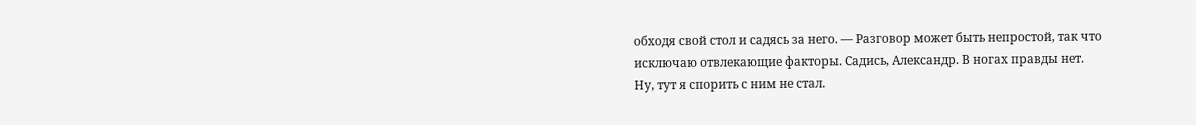обходя свой стол и садясь за него. — Разговор может быть непростой, так что исключаю отвлекающие факторы. Садись, Александр. В ногах правды нет.
Ну, тут я спорить с ним не стал.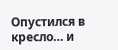Опустился в кресло… и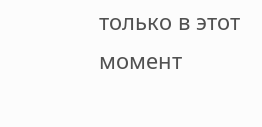только в этот момент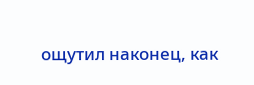ощутил наконец, как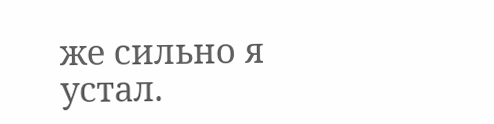же сильно я устал.